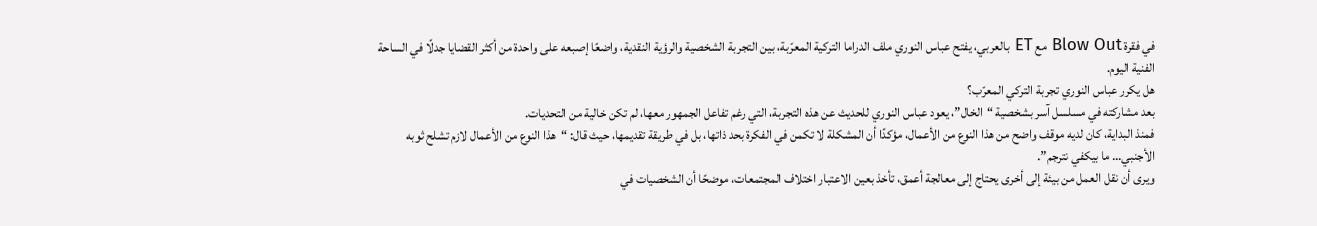في فقرة Blow Out مع ET بالعربي، يفتح عباس النوري ملف الدراما التركية المعرّبة، بين التجربة الشخصية والرؤية النقدية، واضعًا إصبعه على واحدة من أكثر القضايا جدلًا في الساحة الفنية اليوم.
هل يكرر عباس النوري تجربة التركي المعرّب؟
بعد مشاركته في مسلسل آسر بشخصية “الخال”، يعود عباس النوري للحديث عن هذه التجربة، التي رغم تفاعل الجمهور معها، لم تكن خالية من التحديات.
فمنذ البداية، كان لديه موقف واضح من هذا النوع من الأعمال، مؤكدًا أن المشكلة لا تكمن في الفكرة بحد ذاتها، بل في طريقة تقديمها، حيث قال: “هذا النوع من الأعمال لازم تشلح ثوبه الأجنبي… ما بيكفي نترجم”.
ويرى أن نقل العمل من بيئة إلى أخرى يحتاج إلى معالجة أعمق، تأخذ بعين الاعتبار اختلاف المجتمعات، موضحًا أن الشخصيات في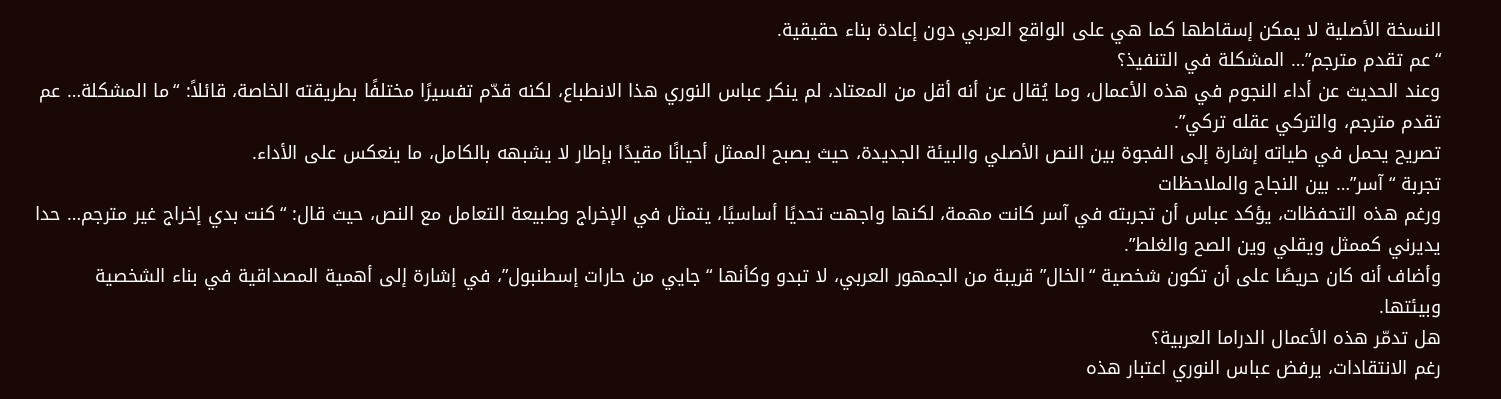النسخة الأصلية لا يمكن إسقاطها كما هي على الواقع العربي دون إعادة بناء حقيقية.
“عم تقدم مترجم”… المشكلة في التنفيذ؟
وعند الحديث عن أداء النجوم في هذه الأعمال، وما يُقال عن أنه أقل من المعتاد، لم ينكر عباس النوري هذا الانطباع، لكنه قدّم تفسيرًا مختلفًا بطريقته الخاصة، قائلاً: “ما المشكلة… عم تقدم مترجم، والتركي عقله تركي”.
تصريح يحمل في طياته إشارة إلى الفجوة بين النص الأصلي والبيئة الجديدة، حيث يصبح الممثل أحيانًا مقيدًا بإطار لا يشبهه بالكامل، ما ينعكس على الأداء.
تجربة “آسر”… بين النجاح والملاحظات
ورغم هذه التحفظات، يؤكد عباس أن تجربته في آسر كانت مهمة، لكنها واجهت تحديًا أساسيًا، يتمثل في الإخراج وطبيعة التعامل مع النص، حيث قال: “كنت بدي إخراج غير مترجم… حدا يديرني كممثل ويقلي وين الصح والغلط”.
وأضاف أنه كان حريصًا على أن تكون شخصية “الخال” قريبة من الجمهور العربي، لا تبدو وكأنها “جايي من حارات إسطنبول”، في إشارة إلى أهمية المصداقية في بناء الشخصية وبيئتها.
هل تدمّر هذه الأعمال الدراما العربية؟
رغم الانتقادات، يرفض عباس النوري اعتبار هذه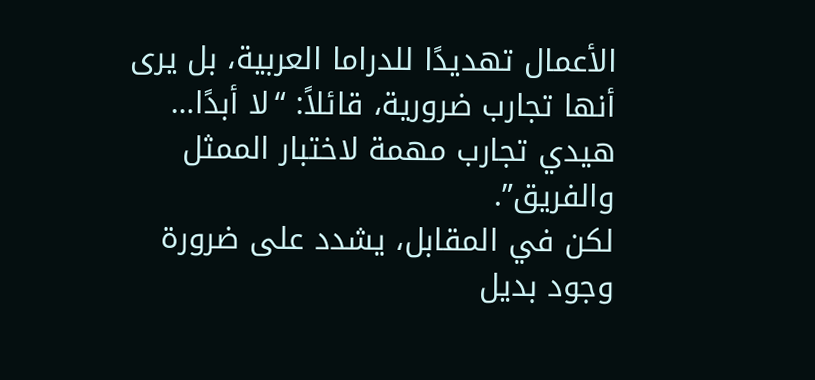الأعمال تهديدًا للدراما العربية، بل يرى أنها تجارب ضرورية، قائلاً: “لا أبدًا… هيدي تجارب مهمة لاختبار الممثل والفريق”.
لكن في المقابل، يشدد على ضرورة وجود بديل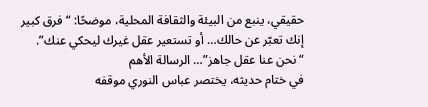حقيقي، ينبع من البيئة والثقافة المحلية، موضحًا: “فرق كبير إنك تعبّر عن حالك… أو تستعير عقل غيرك ليحكي عنك”.
“نحن عنا عقل جاهز”… الرسالة الأهم
في ختام حديثه، يختصر عباس النوري موقفه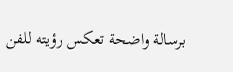برسالة واضحة تعكس رؤيته للفن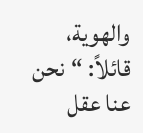والهوية، قائلاً: “نحن عنا عقل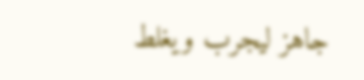جاهز ليجرب ويغلط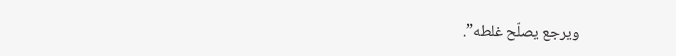ويرجع يصلّح غلطه”.